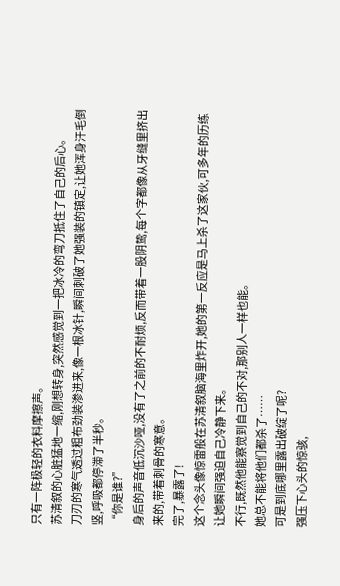只有一阵极轻的衣料摩擦声。
苏清叙的心脏猛地一缩,刚想转身,突然感觉到一把冰冷的弯刀抵住了自己的后心。
刀刃的寒气透过粗布劲装渗进来,像一根冰针,瞬间刺破了她强装的镇定,让她浑身汗毛倒竖,呼吸都停滞了半秒。
“你是谁?”
身后的声音低沉沙哑,没有了之前的不耐烦,反而带着一股阴鸷,每个字都像从牙缝里挤出来的,带着刺骨的寒意。
完了,暴露了!
这个念头像惊雷般在苏清叙脑海里炸开,她的第一反应是马上杀了这家伙,可多年的历练让她瞬间强迫自己冷静下来。
不行,既然他能察觉到自己的不对,那别人一样也能。
她总不能将他们都杀了……
可是到底哪里露出破绽了呢?
强压下心头的惊骇,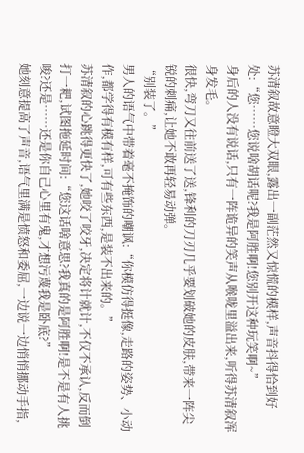苏清叙故意瞪大双眼,露出一副茫然又惊慌的模样,声音抖得恰到好处:“您……您说啥胡话呢?我是阿胜啊!您别开这种玩笑啊~”
身后的人没有说话,只有一阵诡异的笑声从喉咙里溢出来,听得苏清叙浑身发毛。
很快,弯刀又往前送了送,锋利的刀刃几乎要划破她的皮肤,带来一阵尖锐的刺痛,让她不敢再轻易动弹。
“别装了。”
男人的语气中带着毫不掩饰的嘲讽:“你模仿得挺像,走路的姿势、小动作,都学得有模有样,可有些东西,是装不出来的。”
苏清叙的心跳得更快了,她咬了咬牙,决定将计就计,不仅不承认,反而倒打一耙,试图拖延时间:“您这话啥意思?我真的是阿胜啊!是不是有人挑唆?还是……还是你自己心里有鬼,才想污蔑我是卧底?”
她刻意提高了声音,语气里满是愤怒和委屈,一边说一边悄悄挪动手指,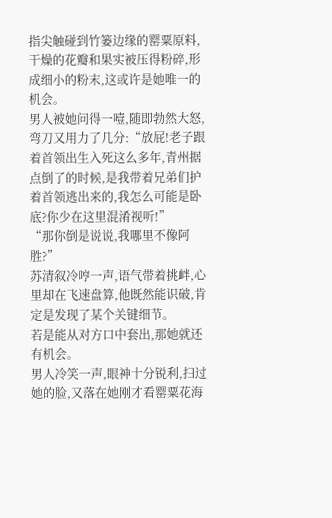指尖触碰到竹篓边缘的罂粟原料,干燥的花瓣和果实被压得粉碎,形成细小的粉末,这或许是她唯一的机会。
男人被她问得一噎,随即勃然大怒,弯刀又用力了几分:“放屁!老子跟着首领出生入死这么多年,青州据点倒了的时候,是我带着兄弟们护着首领逃出来的,我怎么可能是卧底?你少在这里混淆视听!”
“那你倒是说说,我哪里不像阿胜?”
苏清叙冷哼一声,语气带着挑衅,心里却在飞速盘算,他既然能识破,肯定是发现了某个关键细节。
若是能从对方口中套出,那她就还有机会。
男人冷笑一声,眼神十分锐利,扫过她的脸,又落在她刚才看罂粟花海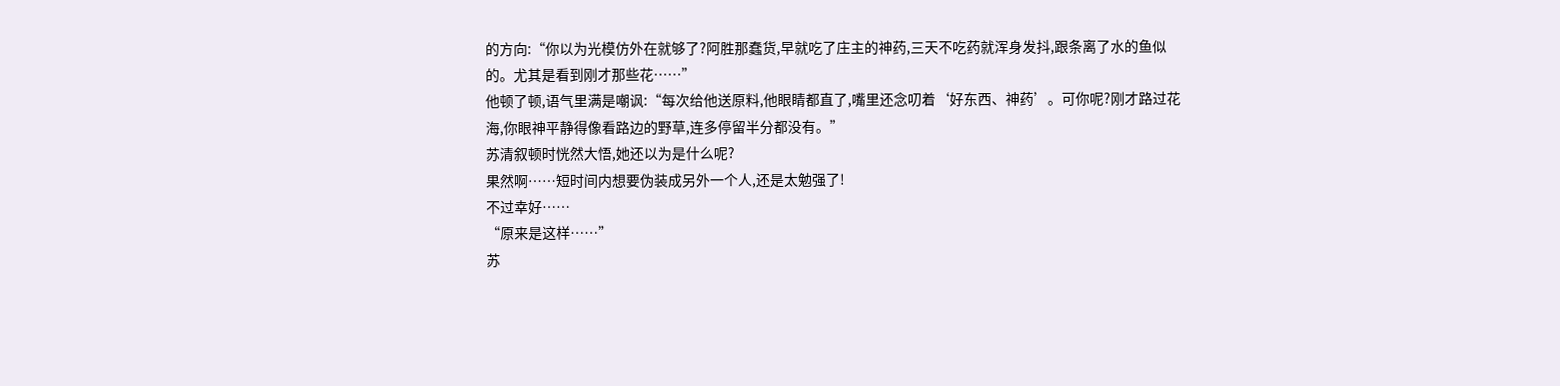的方向:“你以为光模仿外在就够了?阿胜那蠢货,早就吃了庄主的神药,三天不吃药就浑身发抖,跟条离了水的鱼似的。尤其是看到刚才那些花……”
他顿了顿,语气里满是嘲讽:“每次给他送原料,他眼睛都直了,嘴里还念叨着‘好东西、神药’。可你呢?刚才路过花海,你眼神平静得像看路边的野草,连多停留半分都没有。”
苏清叙顿时恍然大悟,她还以为是什么呢?
果然啊……短时间内想要伪装成另外一个人,还是太勉强了!
不过幸好……
“原来是这样……”
苏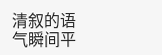清叙的语气瞬间平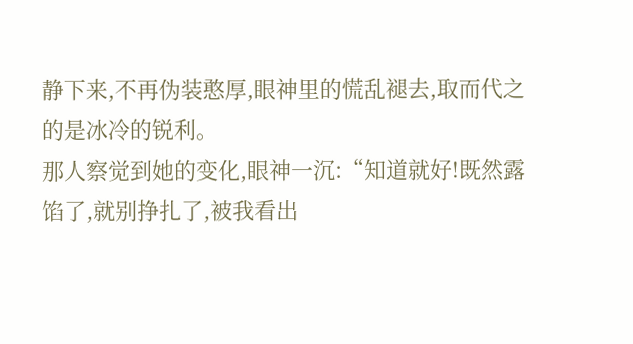静下来,不再伪装憨厚,眼神里的慌乱褪去,取而代之的是冰冷的锐利。
那人察觉到她的变化,眼神一沉:“知道就好!既然露馅了,就别挣扎了,被我看出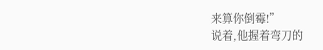来算你倒霉!”
说着,他握着弯刀的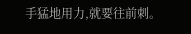手猛地用力,就要往前刺。